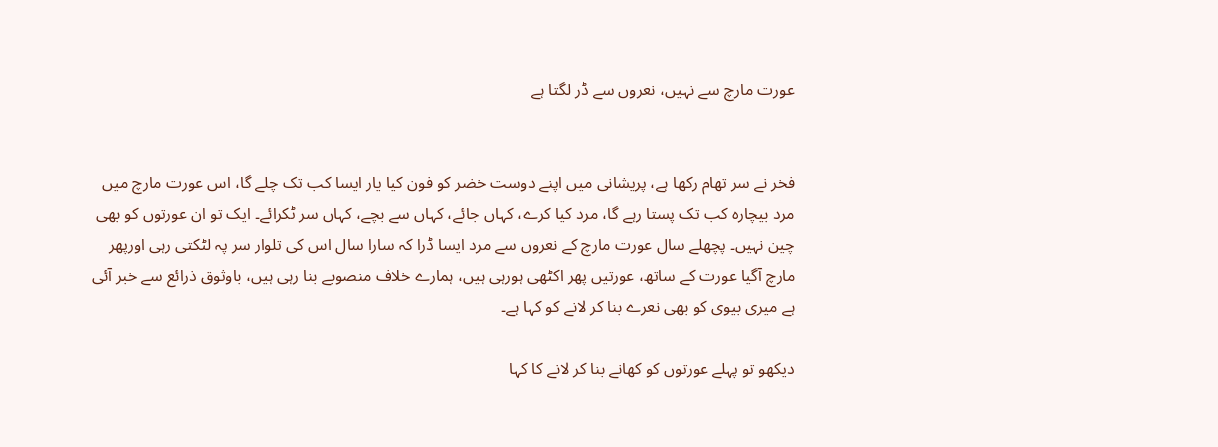عورت مارچ سے نہیں، نعروں سے ڈر لگتا ہے


فخر نے سر تھام رکھا ہے، پریشانی میں اپنے دوست خضر کو فون کیا یار ایسا کب تک چلے گا، اس عورت مارچ میں مرد بیچارہ کب تک پستا رہے گا، مرد کیا کرے، کہاں جائے، کہاں سے بچے، کہاں سر ٹکرائے۔ ایک تو ان عورتوں کو بھی چین نہیں۔ پچھلے سال عورت مارچ کے نعروں سے مرد ایسا ڈرا کہ سارا سال اس کی تلوار سر پہ لٹکتی رہی اورپھر مارچ آگیا عورت کے ساتھ، عورتیں پھر اکٹھی ہورہی ہیں، ہمارے خلاف منصوبے بنا رہی ہیں، باوثوق ذرائع سے خبر آئی ہے میری بیوی کو بھی نعرے بنا کر لانے کو کہا ہے۔

دیکھو تو پہلے عورتوں کو کھانے بنا کر لانے کا کہا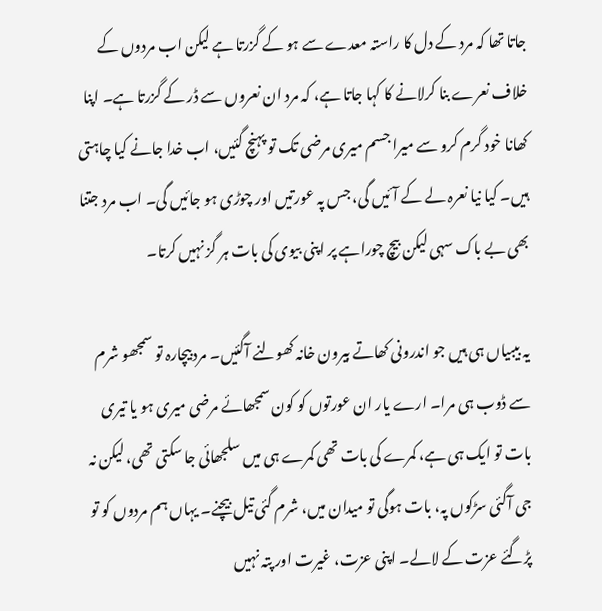جاتا تھا کہ مرد کے دل کا راستہ معدے سے ہو کے گزرتا ہے لیکن اب مردوں کے خلاف نعرے بنا کرلانے کا کہا جاتا ہے، کہ مرد ان نعروں سے ڈر کے گزرتا ہے۔ اپنا کھانا خود گرم کرو سے میرا جسم میری مرضی تک تو پہنچ گئیں، اب خدا جانے کیا چاہتی ہیں۔ کیا نیا نعرہ لے کے آئیں گی، جس پہ عورتیں اور چوڑی ہو جائیں گی۔ اب مرد جتنا بھی بے باک سہی لیکن بیچ چوراہے پر اپنی بیوی کی بات ہر گز نہیں کرتا۔

یہ بیبیاں ہی ہیں جو اندرونی کھاتے بیرون خانہ کھولنے آگئیں۔ مرد بیچارہ تو سمجھو شرم سے ڈوب ہی مرا۔ ارے یار ان عورتوں کو کون سمجھائے مرضی میری ہو یا تیری بات تو ایک ہی ہے، کمرے کی بات تھی کمرے ہی میں سلجھائی جا سکتی تھی، لیکن نہ جی آگئی سڑکوں پہ، بات ہوگی تو میدان میں، شرم گئی تیل بیچنے۔ یہاں ہم مردوں کو تو پڑگئے عزت کے لالے۔ اپنی عزت، غیرت اور پتہ نہیں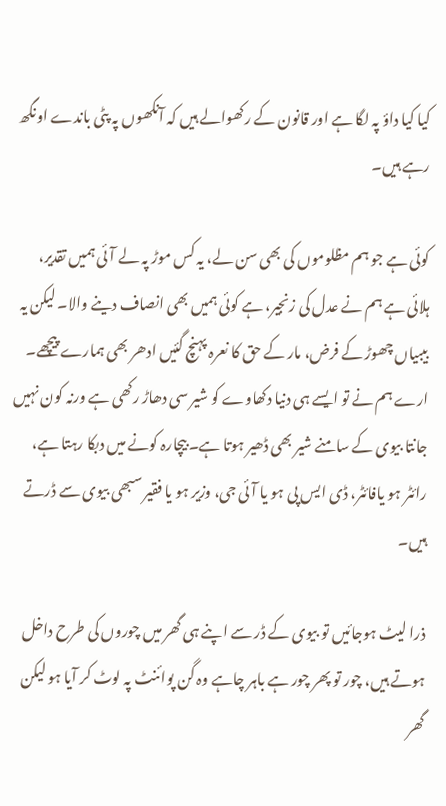کیا کیا داؤ پہ لگا ہے اور قانون کے رکھوالے ہیں کہ آنکھوں پہ پٹی باندے اونگھ رہے ہیں۔

کوئی ہے جو ہم مظلوموں کی بھی سن لے، یہ کس موڑ پہ لے آئی ہمیں تقدیر، ہلائی ہے ہم نے عدل کی زنجیر، ہے کوئی ہمیں بھی انصاف دینے والا۔ لیکن یہ بیبیاں چھوڑ کے فرض، مار کے حق کا نعرہ پہنچ گئیں ادھر بھی ہمارے پیچھے۔ ارے ہم نے تو ایسے ہی دنیا دکھاوے کو شیر سی دھاڑ رکھی ہے ورنہ کون نہیں جانتا بیوی کے سامنے شیر بھی ڈھیر ہوتا ہے۔ بیچارہ کونے میں دبکا رہتا ہے، رائٹر ہو یافائٹر، ڈی ایس پی ہو یا آئی جی، وزیر ہو یا فقیر سبھی بیوی سے ڈرتے ہیں۔

ذرا لیٹ ہوجائیں تو بیوی کے ڈر سے اپنے ہی گھر میں چوروں کی طرح داخل ہوتے ہیں، چور تو پھر چور ہے باہر چاہے وہ گن پوائنٹ پہ لوٹ کر آیا ہو لیکن گھر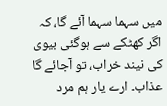میں سہما سہما آئے گا، کہ اگر کھٹکے سے ہوگئی بیوی کی نیند خراب، تو آجائے گا عذاب۔ ارے یار ہم مرد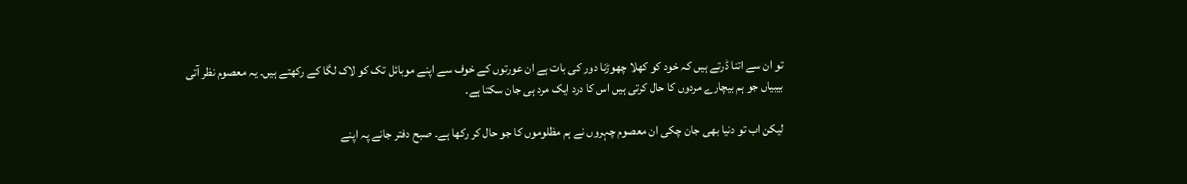تو ان سے اتنا ڈرتے ہیں کہ خود کو کھلا چھوڑنا دور کی بات ہے ان عورتوں کے خوف سے اپنے موبائل تک کو لاک لگا کے رکھتے ہیں۔ یہ معصوم نظر آتی بیبیاں جو ہم بیچارے مردوں کا حال کرتی ہیں اس کا درد ایک مرد ہی جان سکتا ہے۔

لیکن اب تو دنیا بھی جان چکی ان معصوم چہروں نے ہم مظلوموں کا جو حال کر رکھا ہے۔ صبح دفتر جانے پہ اپنے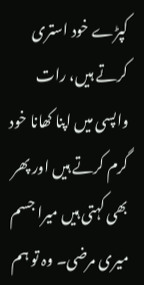کپڑے خود استری کرتے ہیں، رات واپسی میں اپنا کھانا خود گرم کرتے ہیں اور پھر بھی کہتی ہیں میرا جسم میری مرضی۔ وہ تو ہم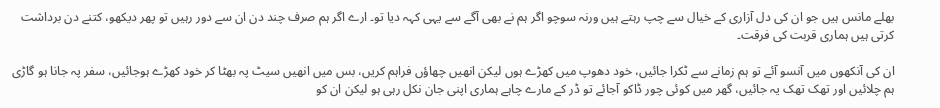بھلے مانس ہیں جو ان کی دل آزاری کے خیال سے چپ رہتے ہیں ورنہ سوچو اگر ہم نے بھی آگے سے یہی کہہ دیا تو۔ ارے اگر ہم صرف چند دن ان سے دور رہیں تو پھر دیکھو، کتنے دن برداشت کرتی ہیں ہماری قربت کی فرقت۔

ان کی آنکھوں میں آنسو آئے تو ہم زمانے سے ٹکرا جائیں، خود دھوپ میں کھڑے ہوں لیکن انھیں چھاؤں فراہم کریں، بس میں انھیں سیٹ پہ بھٹا کر خود کھڑے ہوجائیں، سفر پہ جانا ہو گاڑی ہم چلائیں اور تھک تھک یہ جائیں، گھر میں کوئی چور ڈاکو آجائے تو ڈر کے مارے چاہے ہماری اپنی جان نکل رہی ہو لیکن ان کو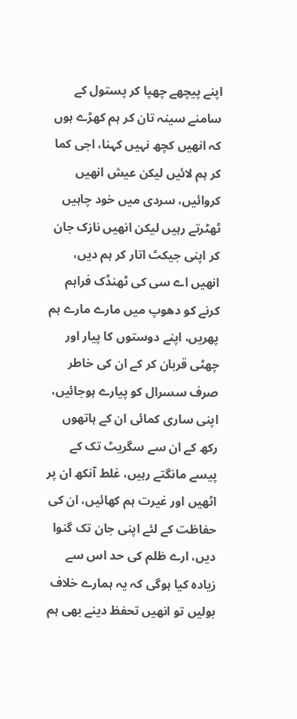اپنے پیچھے چھپا کر پستول کے سامنے سینہ تان کر ہم کھڑے ہوں کہ انھیں کچھ نہیں کہنا، اجی کما کر ہم لائیں لیکن عیش انھیں کروائیں، سردی میں خود چاہیں ٹھٹرتے رہیں لیکن انھیں نازک جان کر اپنی جیکٹ اتار کر ہم دیں، انھیں اے سی کی ٹھنڈک فراہم کرنے کو دھوپ میں مارے مارے ہم پھریں، اپنے دوستوں کا پیار اور چھٹی قربان کر کے ان کی خاطر صرف سسرال کو پیارے ہوجائیں، اپنی ساری کمائی ان کے ہاتھوں رکھ کے ان سے سگریٹ تک کے پیسے مانگتے رہیں، غلط آنکھ ان پر اٹھیں اور غیرت ہم کھائیں، ان کی حفاظت کے لئے اپنی جان تک گنوا دیں، ارے ظلم کی حد اس سے زیادہ کیا ہوگی کہ یہ ہمارے خلاف بولیں تو انھیں تحفظ دینے بھی ہم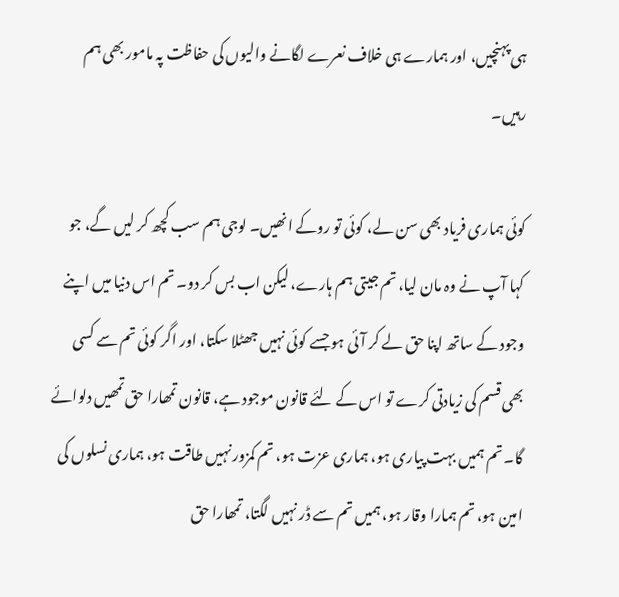ہی پہنچیں، اور ہمارے ہی خلاف نعرے لگانے والیوں کی حفاظت پہ مامور بھی ہم رہیں۔

کوئی ہماری فریاد بھی سن لے، کوئی تو روکے انھیں۔ لوجی ہم سب کچھ کر لیں گے، جو کہا آپ نے وہ مان لیا، تم جیتی ہم ہارے، لیکن اب بس کر دو۔ تم اس دنیا میں اپنے وجود کے ساتھ اپنا حق لے کر آئی ہو جسے کوئی نہیں جھٹلا سکتا، اور اگر کوئی تم سے کسی بھی قسم کی زیادتی کرے تو اس کے لئے قانون موجود ہے، قانون تمھارا حق تمھیں دلوائے گا۔ تم ہمیں بہت پیاری ہو، ہماری عزت ہو، تم کمزور نہیں طاقت ہو، ہماری نسلوں کی امین ہو، تم ہمارا وقار ہو، ہمیں تم سے ڈر نہیں لگتا، تمھارا حق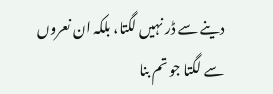دینے سے ڈر نہیں لگتا، بلکہ ان نعروں سے لگتا جو تم بنا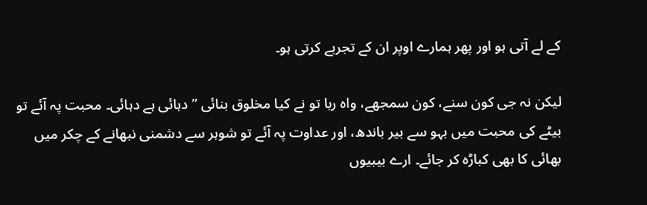کے لے آتی ہو اور پھر ہمارے اوپر ان کے تجربے کرتی ہو۔

لیکن نہ جی کون سنے، کون سمجھے، واہ ربا تو نے کیا مخلوق بنائی ”دہائی ہے دہائی۔ محبت پہ آئے تو بیٹے کی محبت میں بہو سے بیر باندھ، اور عداوت پہ آئے تو شوہر سے دشمنی نبھانے کے چکر میں بھائی کا بھی کباڑہ کر جائے۔ ارے بیبیوں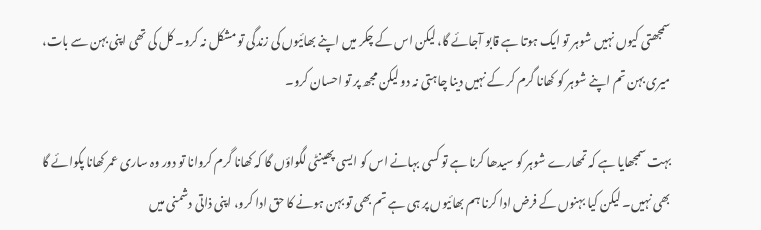سمجھتی کیوں نہیں شوہر تو ایک ہوتا ہے قابو آجائے گا، لیکن اس کے چکر میں اپنے بھائیوں کی زندگی تو مشکل نہ کرو۔ کل کی تھی اپنی بہن سے بات، میری بہن تم اپنے شوہر کو کھانا گرم کر کے نہیں دینا چاہتی نہ دو لیکن مجھ پر تو احسان کرو۔

بہت سمجھایا ہے کہ تمھارے شوہر کو سیدھا کرنا ہے تو کسی بہانے اس کو ایسی پھینٹی لگواؤں گا کہ کھانا گرم کروانا تو دور وہ ساری عمر کھانا پکوائے گا بھی نہیں۔ لیکن کیا بہنوں کے فرض ادا کرنا ہم بھائیوں پر ہی ہے تم بھی تو بہن ہونے کا حق ادا کرو، اپنی ذاتی دشمنی میں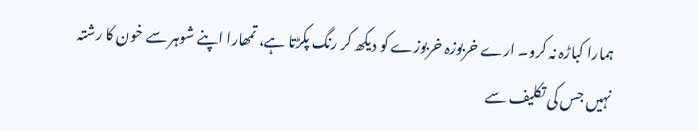ہمارا کباڑہ نہ کرو۔ ارے خربوزہ خربوزے کو دیکھ کر رنگ پکڑتا ہے، تمھارا اپنے شوہر سے خون کا رشتہ نہیں جس کی تکلیف سے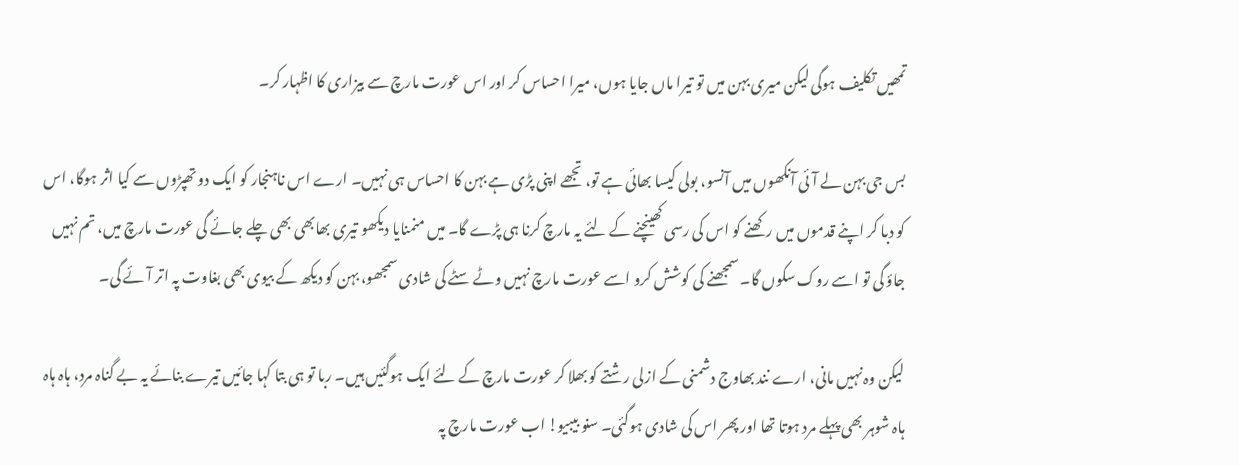تمھیں تکلیف ہوگی لیکن میری بہن میں تو تیرا ماں جایا ہوں، میرا احساس کر اور اس عورت مارچ سے بیزاری کا اظہار کر۔

بس جی بہن لے آئی آنکھوں میں آنسو، بولی کیسا بھائی ہے تو، تجھے اپنی پڑی ہے بہن کا احساس ہی نہیں۔ ارے اس ناہنجار کو ایک دو تھپڑوں سے کیا اثر ہوگا، اس کو دبا کر اپنے قدموں میں رکھنے کو اس کی رسی کھینچنے کے لئے یہ مارچ کرنا ہی پڑے گا۔ میں منمنایا دیکھو تیری بھابھی بھی چلے جائے گی عورت مارچ میں، تم نہیں جاؤ گی تو اسے روک سکوں گا۔ سمجھنے کی کوشش کرو اسے عورت مارچ نہیں وٹے سٹے کی شادی سمجھو، بہن کو دیکھ کے بیوی بھی بغاوت پہ اتر آئے گی۔

لیکن وہ نہیں مانی، ارے نند بھاوج دشمنی کے ازلی رشتے کو بھلا کر عورت مارچ کے لئے ایک ہوگئیں ہیں۔ ربا تو ہی بتا کہا جائیں تیرے بنائے یہ بے گناہ مرد، ہاہ ہاہ ہاہ شوہر بھی پہلے مرد ہوتا تھا اور پھر اس کی شادی ہوگئی۔ سنو بیبیو! اب عورت مارچ پہ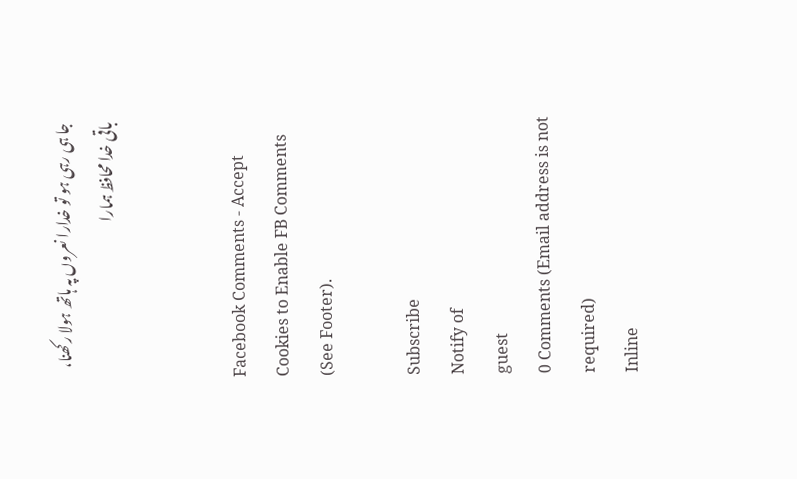جا ہی رہی ہو تو خدارا نعروں پہ ہاتھ ہولا رکھنا، باقی خدا محافظ ہمارا


Facebook Comments - Accept Cookies to Enable FB Comments (See Footer).

Subscribe
Notify of
guest
0 Comments (Email address is not required)
Inline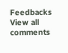Feedbacks
View all comments